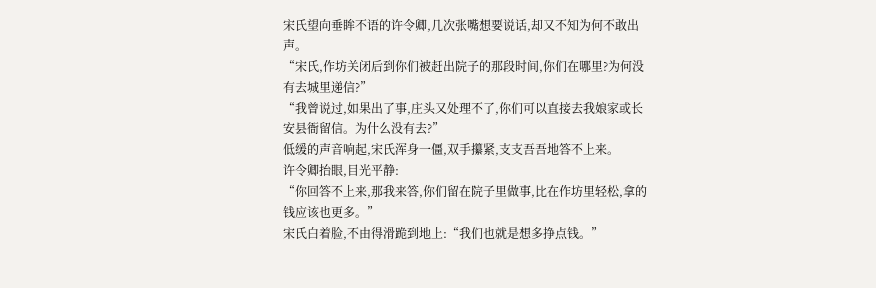宋氏望向垂眸不语的许令卿,几次张嘴想要说话,却又不知为何不敢出声。
“宋氏,作坊关闭后到你们被赶出院子的那段时间,你们在哪里?为何没有去城里递信?”
“我曾说过,如果出了事,庄头又处理不了,你们可以直接去我娘家或长安县衙留信。为什么没有去?”
低缓的声音响起,宋氏浑身一僵,双手攥紧,支支吾吾地答不上来。
许令卿抬眼,目光平静:
“你回答不上来,那我来答,你们留在院子里做事,比在作坊里轻松,拿的钱应该也更多。”
宋氏白着脸,不由得滑跪到地上:“我们也就是想多挣点钱。”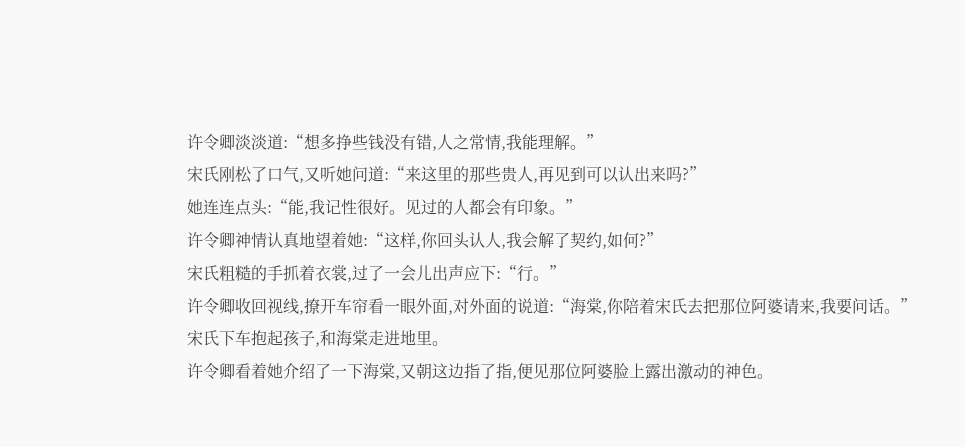许令卿淡淡道:“想多挣些钱没有错,人之常情,我能理解。”
宋氏刚松了口气,又听她问道:“来这里的那些贵人,再见到可以认出来吗?”
她连连点头:“能,我记性很好。见过的人都会有印象。”
许令卿神情认真地望着她:“这样,你回头认人,我会解了契约,如何?”
宋氏粗糙的手抓着衣裳,过了一会儿出声应下:“行。”
许令卿收回视线,撩开车帘看一眼外面,对外面的说道:“海棠,你陪着宋氏去把那位阿婆请来,我要问话。”
宋氏下车抱起孩子,和海棠走进地里。
许令卿看着她介绍了一下海棠,又朝这边指了指,便见那位阿婆脸上露出激动的神色。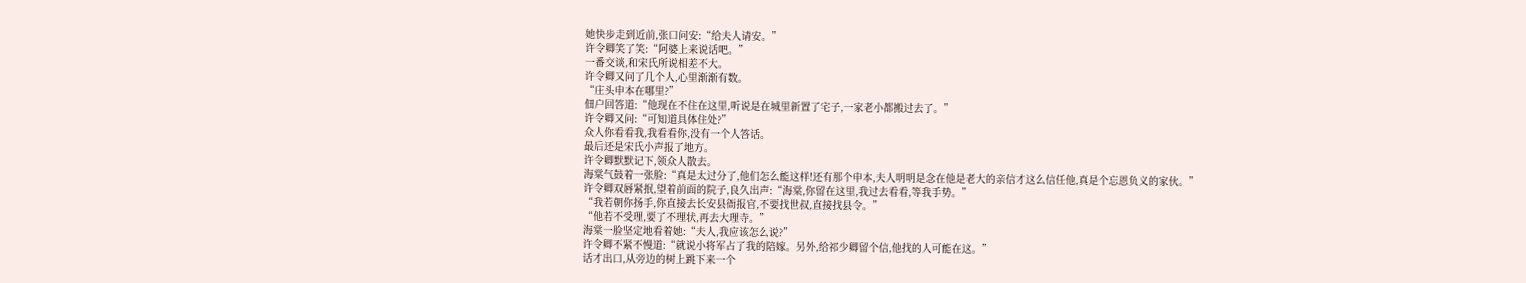她快步走到近前,张口问安:“给夫人请安。”
许令卿笑了笑:“阿婆上来说话吧。”
一番交谈,和宋氏所说相差不大。
许令卿又问了几个人,心里渐渐有数。
“庄头申本在哪里?”
佃户回答道:“他现在不住在这里,听说是在城里新置了宅子,一家老小都搬过去了。”
许令卿又问:“可知道具体住处?”
众人你看看我,我看看你,没有一个人答话。
最后还是宋氏小声报了地方。
许令卿默默记下,领众人散去。
海棠气鼓着一张脸:“真是太过分了,他们怎么能这样!还有那个申本,夫人明明是念在他是老大的亲信才这么信任他,真是个忘恩负义的家伙。”
许令卿双唇紧抿,望着前面的院子,良久出声:“海棠,你留在这里,我过去看看,等我手势。”
“我若朝你扬手,你直接去长安县衙报官,不要找世叔,直接找县令。”
“他若不受理,要了不理状,再去大理寺。”
海棠一脸坚定地看着她:“夫人,我应该怎么说?”
许令卿不紧不慢道:“就说小将军占了我的陪嫁。另外,给祁少卿留个信,他找的人可能在这。”
话才出口,从旁边的树上跳下来一个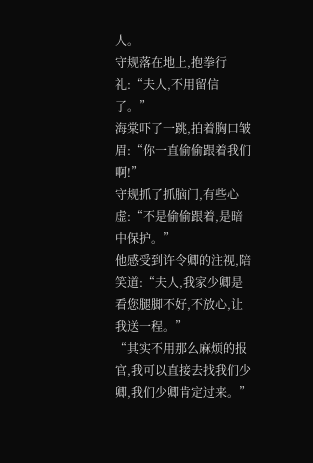人。
守规落在地上,抱拳行礼:“夫人,不用留信了。”
海棠吓了一跳,拍着胸口皱眉:“你一直偷偷跟着我们啊!”
守规抓了抓脑门,有些心虚:“不是偷偷跟着,是暗中保护。”
他感受到许令卿的注视,陪笑道:“夫人,我家少卿是看您腿脚不好,不放心,让我送一程。”
“其实不用那么麻烦的报官,我可以直接去找我们少卿,我们少卿肯定过来。”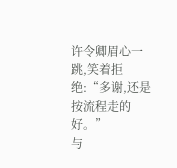许令卿眉心一跳,笑着拒绝:“多谢,还是按流程走的好。”
与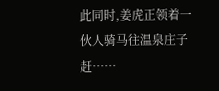此同时,姜虎正领着一伙人骑马往温泉庄子赶……